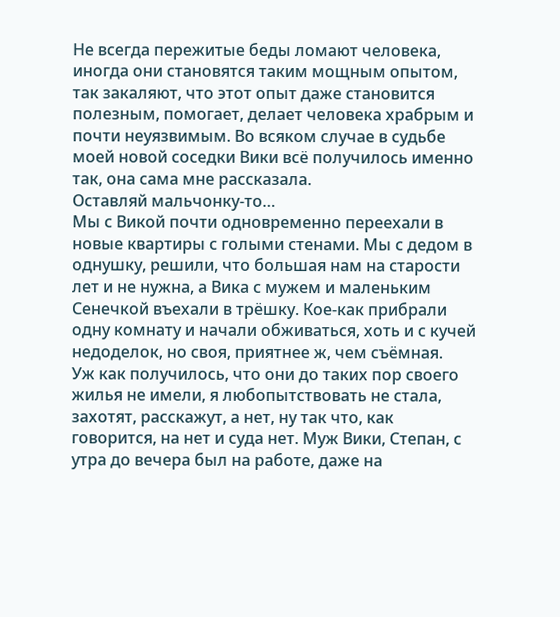Не всегда пережитые беды ломают человека, иногда они становятся таким мощным опытом, так закаляют, что этот опыт даже становится полезным, помогает, делает человека храбрым и почти неуязвимым. Во всяком случае в судьбе моей новой соседки Вики всё получилось именно так, она сама мне рассказала.
Оставляй мальчонку-то…
Мы с Викой почти одновременно переехали в новые квартиры с голыми стенами. Мы с дедом в однушку, решили, что большая нам на старости лет и не нужна, а Вика с мужем и маленьким Сенечкой въехали в трёшку. Кое-как прибрали одну комнату и начали обживаться, хоть и с кучей недоделок, но своя, приятнее ж, чем съёмная.
Уж как получилось, что они до таких пор своего жилья не имели, я любопытствовать не стала, захотят, расскажут, а нет, ну так что, как говорится, на нет и суда нет. Муж Вики, Степан, с утра до вечера был на работе, даже на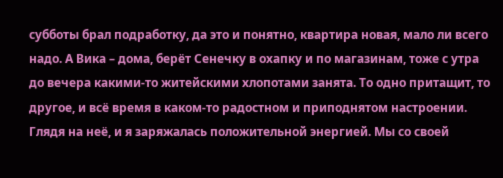субботы брал подработку, да это и понятно, квартира новая, мало ли всего надо. А Вика – дома, берёт Сенечку в охапку и по магазинам, тоже с утра до вечера какими-то житейскими хлопотами занята. То одно притащит, то другое, и всё время в каком-то радостном и приподнятом настроении.
Глядя на неё, и я заряжалась положительной энергией. Мы со своей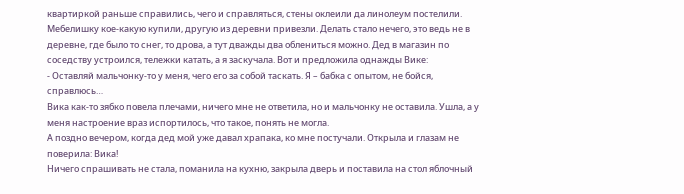квартиркой раньше справились, чего и справляться, стены оклеили да линолеум постелили. Мебелишку кое-какую купили, другую из деревни привезли. Делать стало нечего, это ведь не в деревне, где было то снег, то дрова, а тут дважды два облениться можно. Дед в магазин по соседству устроился, тележки катать, а я заскучала. Вот и предложила однажды Вике:
- Оставляй мальчонку-то у меня, чего его за собой таскать. Я – бабка с опытом, не бойся, справлюсь…
Вика как-то зябко повела плечами, ничего мне не ответила, но и мальчонку не оставила. Ушла, а у меня настроение враз испортилось, что такое, понять не могла.
А поздно вечером, когда дед мой уже давал храпака, ко мне постучали. Открыла и глазам не поверила: Вика!
Ничего спрашивать не стала, поманила на кухню, закрыла дверь и поставила на стол яблочный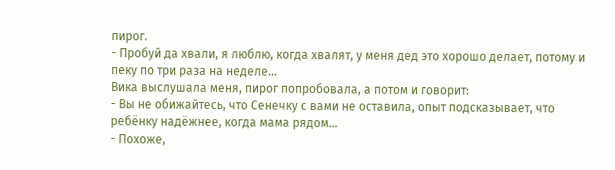пирог.
- Пробуй да хвали, я люблю, когда хвалят, у меня дед это хорошо делает, потому и пеку по три раза на неделе…
Вика выслушала меня, пирог попробовала, а потом и говорит:
- Вы не обижайтесь, что Сенечку с вами не оставила, опыт подсказывает, что ребёнку надёжнее, когда мама рядом…
- Похоже,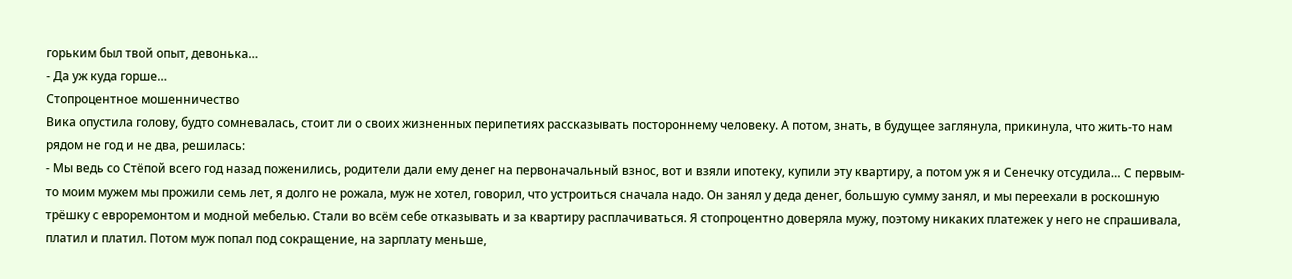горьким был твой опыт, девонька…
- Да уж куда горше…
Стопроцентное мошенничество
Вика опустила голову, будто сомневалась, стоит ли о своих жизненных перипетиях рассказывать постороннему человеку. А потом, знать, в будущее заглянула, прикинула, что жить-то нам рядом не год и не два, решилась:
- Мы ведь со Стёпой всего год назад поженились, родители дали ему денег на первоначальный взнос, вот и взяли ипотеку, купили эту квартиру, а потом уж я и Сенечку отсудила… С первым-то моим мужем мы прожили семь лет, я долго не рожала, муж не хотел, говорил, что устроиться сначала надо. Он занял у деда денег, большую сумму занял, и мы переехали в роскошную трёшку с евроремонтом и модной мебелью. Стали во всём себе отказывать и за квартиру расплачиваться. Я стопроцентно доверяла мужу, поэтому никаких платежек у него не спрашивала, платил и платил. Потом муж попал под сокращение, на зарплату меньше,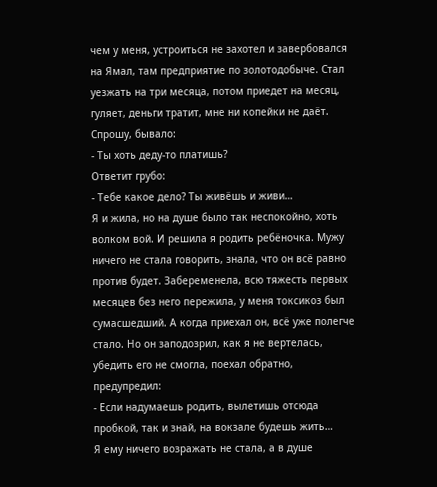чем у меня, устроиться не захотел и завербовался на Ямал, там предприятие по золотодобыче. Стал уезжать на три месяца, потом приедет на месяц, гуляет, деньги тратит, мне ни копейки не даёт. Спрошу, бывало:
- Ты хоть деду-то платишь?
Ответит грубо:
- Тебе какое дело? Ты живёшь и живи…
Я и жила, но на душе было так неспокойно, хоть волком вой. И решила я родить ребёночка. Мужу ничего не стала говорить, знала, что он всё равно против будет. Забеременела, всю тяжесть первых месяцев без него пережила, у меня токсикоз был сумасшедший. А когда приехал он, всё уже полегче стало. Но он заподозрил, как я не вертелась, убедить его не смогла, поехал обратно, предупредил:
- Если надумаешь родить, вылетишь отсюда пробкой, так и знай, на вокзале будешь жить…
Я ему ничего возражать не стала, а в душе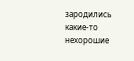зародились какие-то нехорошие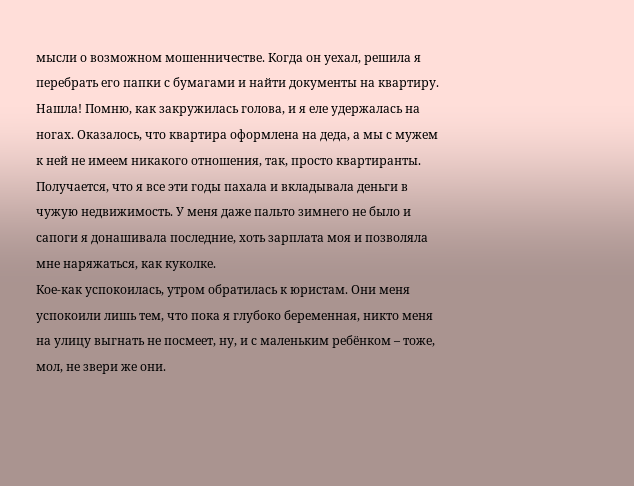мысли о возможном мошенничестве. Когда он уехал, решила я перебрать его папки с бумагами и найти документы на квартиру. Нашла! Помню, как закружилась голова, и я еле удержалась на ногах. Оказалось, что квартира оформлена на деда, а мы с мужем к ней не имеем никакого отношения, так, просто квартиранты. Получается, что я все эти годы пахала и вкладывала деньги в чужую недвижимость. У меня даже пальто зимнего не было и сапоги я донашивала последние, хоть зарплата моя и позволяла мне наряжаться, как куколке.
Кое-как успокоилась, утром обратилась к юристам. Они меня успокоили лишь тем, что пока я глубоко беременная, никто меня на улицу выгнать не посмеет, ну, и с маленьким ребёнком – тоже, мол, не звери же они.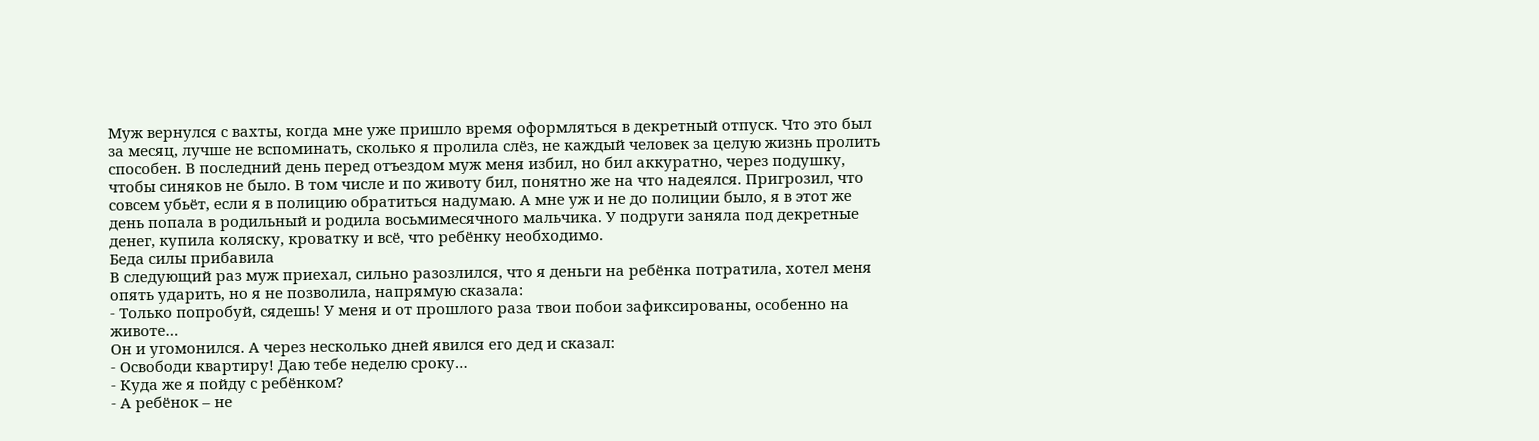Муж вернулся с вахты, когда мне уже пришло время оформляться в декретный отпуск. Что это был за месяц, лучше не вспоминать, сколько я пролила слёз, не каждый человек за целую жизнь пролить способен. В последний день перед отъездом муж меня избил, но бил аккуратно, через подушку, чтобы синяков не было. В том числе и по животу бил, понятно же на что надеялся. Пригрозил, что совсем убьёт, если я в полицию обратиться надумаю. А мне уж и не до полиции было, я в этот же день попала в родильный и родила восьмимесячного мальчика. У подруги заняла под декретные денег, купила коляску, кроватку и всё, что ребёнку необходимо.
Беда силы прибавила
В следующий раз муж приехал, сильно разозлился, что я деньги на ребёнка потратила, хотел меня опять ударить, но я не позволила, напрямую сказала:
- Только попробуй, сядешь! У меня и от прошлого раза твои побои зафиксированы, особенно на животе…
Он и угомонился. А через несколько дней явился его дед и сказал:
- Освободи квартиру! Даю тебе неделю сроку…
- Куда же я пойду с ребёнком?
- А ребёнок – не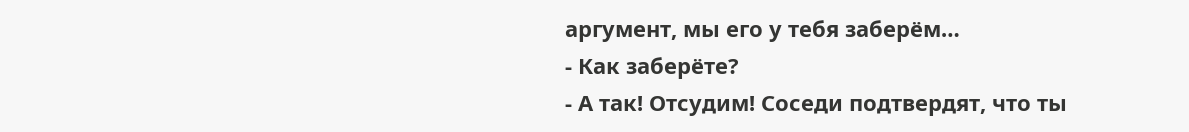аргумент, мы его у тебя заберём…
- Как заберёте?
- А так! Отсудим! Соседи подтвердят, что ты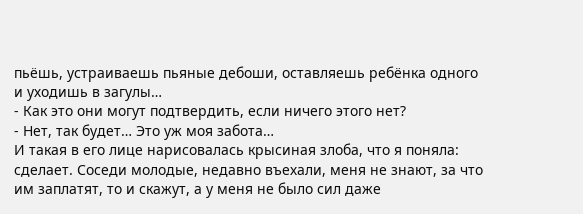пьёшь, устраиваешь пьяные дебоши, оставляешь ребёнка одного и уходишь в загулы…
- Как это они могут подтвердить, если ничего этого нет?
- Нет, так будет… Это уж моя забота…
И такая в его лице нарисовалась крысиная злоба, что я поняла: сделает. Соседи молодые, недавно въехали, меня не знают, за что им заплатят, то и скажут, а у меня не было сил даже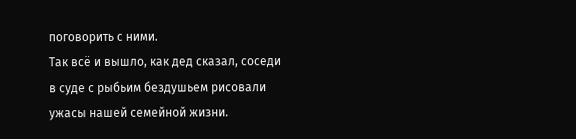поговорить с ними.
Так всё и вышло, как дед сказал, соседи в суде с рыбьим бездушьем рисовали ужасы нашей семейной жизни.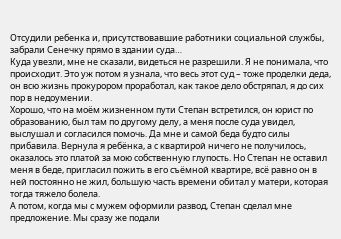Отсудили ребенка и, присутствовавшие работники социальной службы, забрали Сенечку прямо в здании суда…
Куда увезли, мне не сказали, видеться не разрешили. Я не понимала, что происходит. Это уж потом я узнала, что весь этот суд – тоже проделки деда, он всю жизнь прокурором проработал, как такое дело обстряпал, я до сих пор в недоумении.
Хорошо, что на моём жизненном пути Степан встретился, он юрист по образованию, был там по другому делу, а меня после суда увидел, выслушал и согласился помочь. Да мне и самой беда будто силы прибавила. Вернула я ребёнка, а с квартирой ничего не получилось, оказалось это платой за мою собственную глупость. Но Степан не оставил меня в беде, пригласил пожить в его съёмной квартире, всё равно он в ней постоянно не жил, большую часть времени обитал у матери, которая тогда тяжело болела.
А потом, когда мы с мужем оформили развод, Степан сделал мне предложение. Мы сразу же подали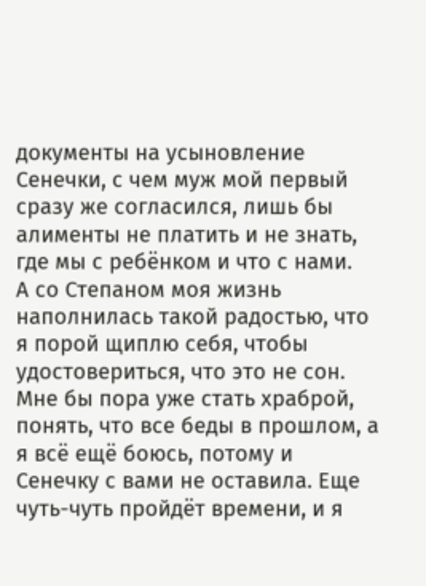документы на усыновление Сенечки, с чем муж мой первый сразу же согласился, лишь бы алименты не платить и не знать, где мы с ребёнком и что с нами.
А со Степаном моя жизнь наполнилась такой радостью, что я порой щиплю себя, чтобы удостовериться, что это не сон. Мне бы пора уже стать храброй, понять, что все беды в прошлом, а я всё ещё боюсь, потому и Сенечку с вами не оставила. Еще чуть-чуть пройдёт времени, и я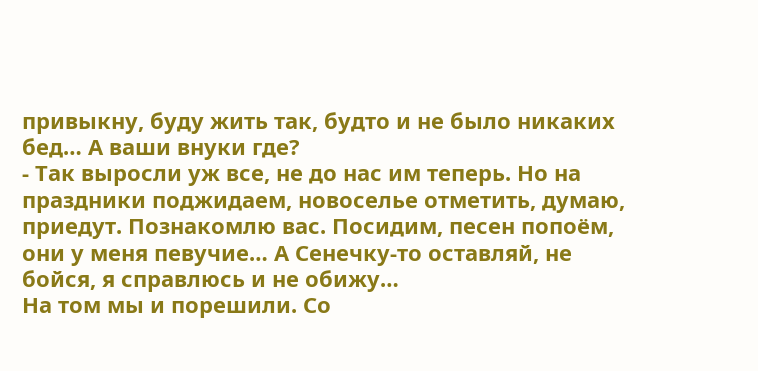привыкну, буду жить так, будто и не было никаких бед… А ваши внуки где?
- Так выросли уж все, не до нас им теперь. Но на праздники поджидаем, новоселье отметить, думаю, приедут. Познакомлю вас. Посидим, песен попоём, они у меня певучие… А Сенечку-то оставляй, не бойся, я справлюсь и не обижу…
На том мы и порешили. Со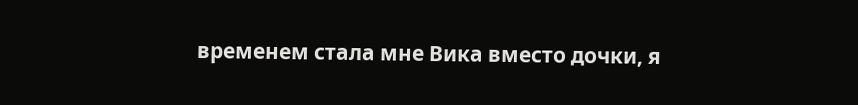временем стала мне Вика вместо дочки, я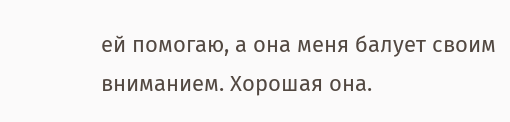ей помогаю, а она меня балует своим вниманием. Хорошая она.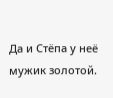Да и Стёпа у неё мужик золотой.